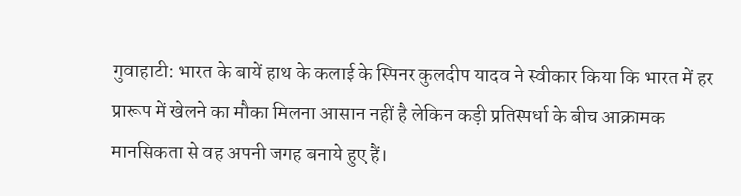गुवाहाटी: भारत के बायें हाथ के कलाई के स्पिनर कुलदीप यादव ने स्वीकार किया कि भारत में हर प्रारूप में खेलने का मौका मिलना आसान नहीं है लेकिन कड़ी प्रतिस्पर्धा के बीच आक्रामक मानसिकता से वह अपनी जगह बनाये हुए हैं।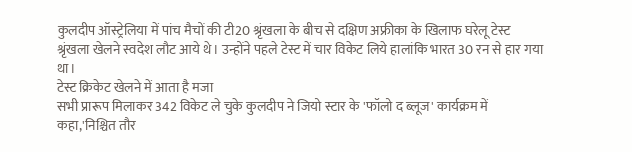कुलदीप ऑस्ट्रेलिया में पांच मैचों की टी20 श्रृंखला के बीच से दक्षिण अफ्रीका के खिलाफ घरेलू टेस्ट श्रृंखला खेलने स्वदेश लौट आये थे। उन्होंने पहले टेस्ट में चार विकेट लिये हालांकि भारत 30 रन से हार गया था।
टेस्ट क्रिकेट खेलने में आता है मजा
सभी प्रारूप मिलाकर 342 विकेट ले चुके कुलदीप ने जियो स्टार के 'फॉलो द ब्लूज' कार्यक्रम में कहा,'निश्चित तौर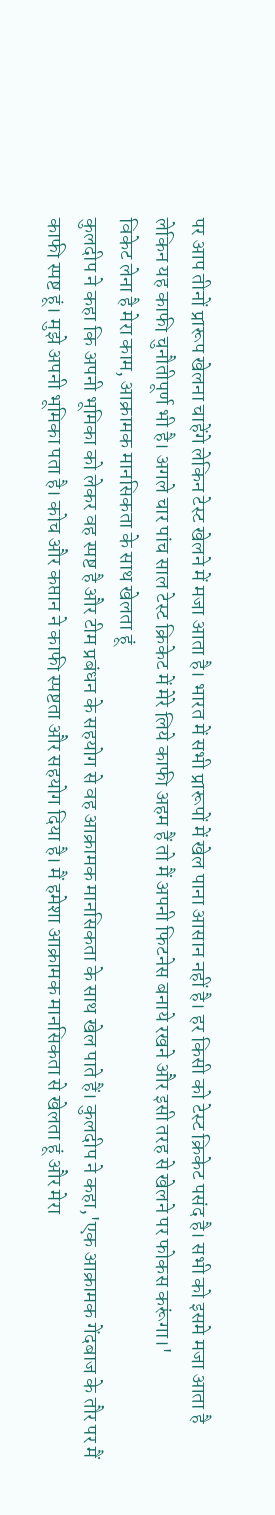पर आप तीनों प्रारूप खेलना चाहेंगे लेकिन टेस्ट खेलने में मजा आता है। भारत में सभी प्रारूपों में खेल पाना आसान नहीं है। हर किसी को टेस्ट क्रिकेट पसंद है। सभी को इसमे मजा आता है लेकिन यह काफी चुनौतीपूर्ण भी है। अगले चार पांच साल टेस्ट क्रिकेट में मेरे लिये काफी अहम हैं तो मैं अपनी फिटनेस बनाये रखने और इसी तरह से खेलने पर फोकस करूंगा।'
विकेट लेना है मेरा काम, आक्रामक मानसिकता के साथ खेलता हूं
कुलदीप ने कहा कि अपनी भूमिका को लेकर वह स्पष्ट है और टीम प्रबंधन के सहयोग से वह आक्रामक मानसिकता के साथ खेल पाते हैं। कुलदीप ने कहा,'एक आक्रामक गेंदबाज के तौर पर मैं काफी स्पष्ट हूं। मुझे अपनी भूमिका पता है। कोच और कप्तान ने काफी स्पष्टता और सहयोग दिया है। मैं हमेशा आक्रामक मानसिकता से खेलता हूं और मेरा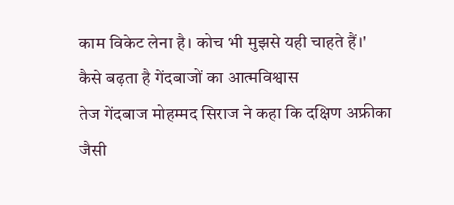काम विकेट लेना है। कोच भी मुझसे यही चाहते हैं।'
कैसे बढ़ता है गेंदबाजों का आत्मविश्वास
तेज गेंदबाज मोहम्मद सिराज ने कहा कि दक्षिण अफ्रीका जैसी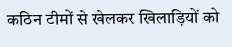कठिन टीमों से खेलकर खिलाड़ियों को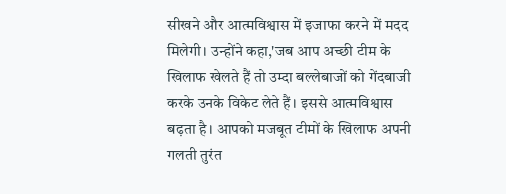सीखने और आत्मविश्वास में इजाफा करने में मदद मिलेगी। उन्होंने कहा,'जब आप अच्छी टीम के खिलाफ खेलते हैं तो उम्दा बल्लेबाजों को गेंदबाजी करके उनके विकेट लेते हैं। इससे आत्मविश्वास बढ़ता है। आपको मजबूत टीमों के खिलाफ अपनी गलती तुरंत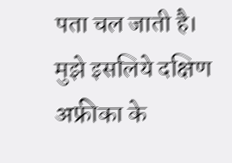पता चल जाती है। मुझे इसलिये दक्षिण अफ्रीका के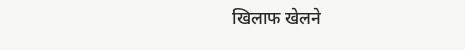खिलाफ खेलने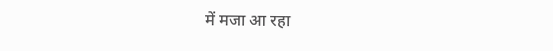में मजा आ रहा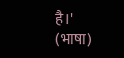है।'
(भाषा)